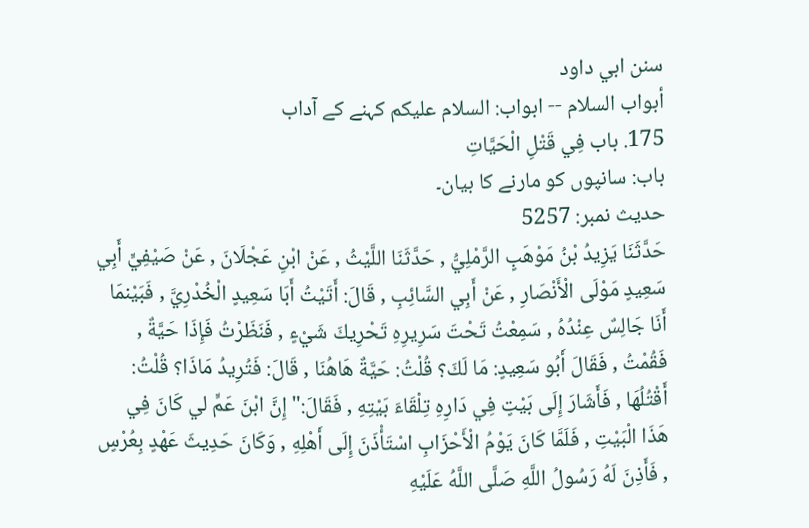سنن ابي داود
أبواب السلام -- ابواب: السلام علیکم کہنے کے آداب
175. باب فِي قَتْلِ الْحَيَّاتِ
باب: سانپوں کو مارنے کا بیان۔
حدیث نمبر: 5257
حَدَّثَنَا يَزِيدُ بْنُ مَوْهَبٍ الرَّمْلِيُّ , حَدَّثَنَا اللَّيْثُ , عَنْ ابْنِ عَجْلَانَ , عَنْ صَيْفِيٍّ أَبِي سَعِيدٍ مَوْلَى الْأَنْصَارِ , عَنْ أَبِي السَّائِبِ , قَالَ: أَتَيْتُ أَبَا سَعِيدٍ الْخُدْرِيَّ , فَبَيْنمَا أَنَا جَالِسٌ عِنْدُهُ , سَمِعْتُ تَحْتَ سَرِيرِهِ تَحْرِيكَ شَيْءٍ , فَنَظَرْتُ فَإِذَا حَيَّةٌ , فَقُمْتُ , فَقَالَ أَبُو سَعِيدٍ: مَا لَكَ؟ قُلْتُ: حَيَّةٌ هَاهُنَا , قَالَ: فَتُرِيدُ مَاذَا؟ قُلْتُ: أَقْتُلُهَا , فَأَشَارَ إِلَى بَيْتٍ فِي دَارِهِ تِلْقَاءَ بَيْتِهِ , فَقَالَ:" إِنَّ ابْنَ عَمٍّ لي كَانَ فِي هَذَا الْبَيْتِ , فَلَمَّا كَانَ يَوْمُ الْأَحْزَابِ اسْتَأْذَنَ إِلَى أَهْلِهِ , وَكَانَ حَدِيثَ عَهْدٍ بِعُرْسٍ , فَأَذِنَ لَهُ رَسُولُ اللَّهِ صَلَّى اللَّهُ عَلَيْهِ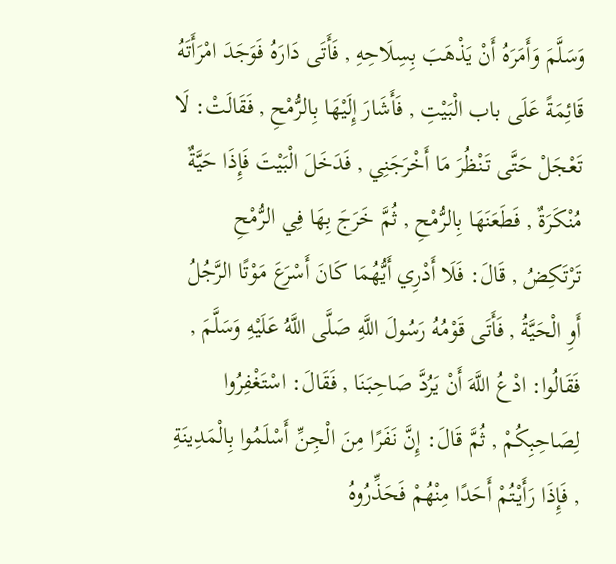وَسَلَّمَ وَأَمَرَهُ أَنْ يَذْهَبَ بِسِلَاحِهِ , فَأَتَى دَارَهُ فَوَجَدَ امْرَأَتَهُ قَائِمَةً عَلَى باب الْبَيْتِ , فَأَشَارَ إِلَيْهَا بِالرُّمْحِ , فَقَالَتْ: لَا تَعْجَلْ حَتَّى تَنْظُرَ مَا أَخْرَجَنِي , فَدَخَلَ الْبَيْتَ فَإِذَا حَيَّةٌ مُنْكَرَةٌ , فَطَعَنَهَا بِالرُّمْحِ , ثُمَّ خَرَجَ بِهَا فِي الرُّمْحِ تَرْتَكِضُ , قَالَ: فَلَا أَدْرِي أَيُّهُمَا كَانَ أَسْرَعَ مَوْتًا الرَّجُلُ أَوِ الْحَيَّةُ , فَأَتَى قَوْمُهُ رَسُولَ اللَّهِ صَلَّى اللَّهُ عَلَيْهِ وَسَلَّمَ , فَقَالُوا: ادْعُ اللَّهَ أَنْ يَرُدَّ صَاحِبَنَا , فَقَالَ: اسْتَغْفِرُوا لِصَاحِبِكُمْ , ثُمَّ قَالَ: إِنَّ نَفَرًا مِنَ الْجِنِّ أَسْلَمُوا بِالْمَدِينَةِ , فَإِذَا رَأَيْتُمْ أَحَدًا مِنْهُمْ فَحَذِّرُوهُ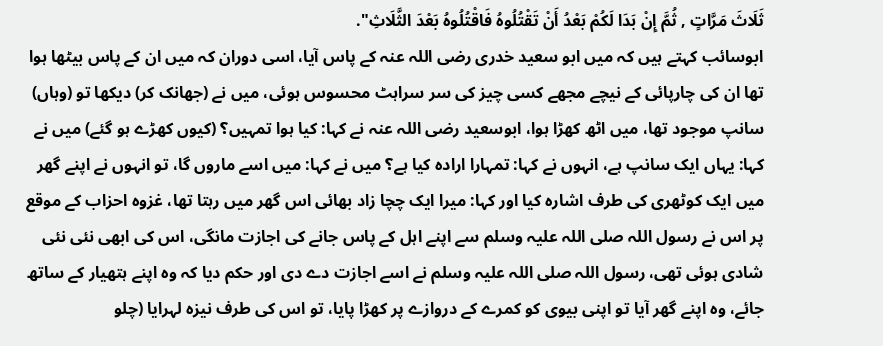ثَلَاثَ مَرَّاتٍ , ثُمَّ إِنْ بَدَا لَكُمْ بَعْدُ أَنْ تَقْتُلُوهُ فَاقْتُلُوهُ بَعْدَ الثَّلَاثِ".
ابوسائب کہتے ہیں کہ میں ابو سعید خدری رضی اللہ عنہ کے پاس آیا، اسی دوران کہ میں ان کے پاس بیٹھا ہوا تھا ان کی چارپائی کے نیچے مجھے کسی چیز کی سر سراہٹ محسوس ہوئی، میں نے (جھانک کر) دیکھا تو (وہاں) سانپ موجود تھا، میں اٹھ کھڑا ہوا، ابوسعید رضی اللہ عنہ نے کہا: کیا ہوا تمہیں؟ (کیوں کھڑے ہو گئے) میں نے کہا: یہاں ایک سانپ ہے، انہوں نے کہا: تمہارا ارادہ کیا ہے؟ میں نے کہا: میں اسے ماروں گا، تو انہوں نے اپنے گھر میں ایک کوٹھری کی طرف اشارہ کیا اور کہا: میرا ایک چچا زاد بھائی اس گھر میں رہتا تھا، غزوہ احزاب کے موقع پر اس نے رسول اللہ صلی اللہ علیہ وسلم سے اپنے اہل کے پاس جانے کی اجازت مانگی، اس کی ابھی نئی نئی شادی ہوئی تھی، رسول اللہ صلی اللہ علیہ وسلم نے اسے اجازت دے دی اور حکم دیا کہ وہ اپنے ہتھیار کے ساتھ جائے، وہ اپنے گھر آیا تو اپنی بیوی کو کمرے کے دروازے پر کھڑا پایا، تو اس کی طرف نیزہ لہرایا (چلو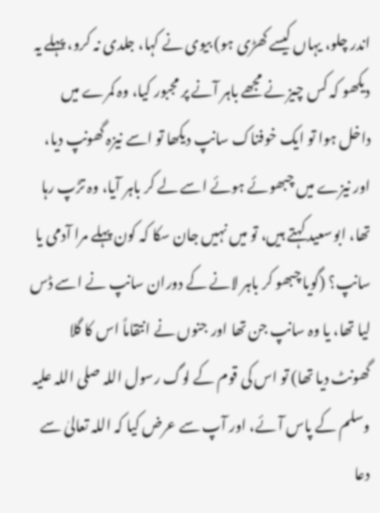اندر چلو، یہاں کیسے کھڑی ہو) بیوی نے کہا، جلدی نہ کرو، پہلے یہ دیکھو کہ کس چیز نے مجھے باہر آنے پر مجبور کیا، وہ کمرے میں داخل ہوا تو ایک خوفناک سانپ دیکھا تو اسے نیزہ گھونپ دیا، اور نیزے میں چبھوئے ہوئے اسے لے کر باہر آیا، وہ تڑپ رہا تھا، ابوسعید کہتے ہیں، تو میں نہیں جان سکا کہ کون پہلے مرا آدمی یا سانپ؟ (گویا چبھو کر باہر لانے کے دوران سانپ نے اسے ڈس لیا تھا، یا وہ سانپ جن تھا اور جنوں نے انتقاماً اس کا گلا گھونٹ دیا تھا) تو اس کی قوم کے لوگ رسول اللہ صلی اللہ علیہ وسلم کے پاس آئے، اور آپ سے عرض کیا کہ اللہ تعالیٰ سے دعا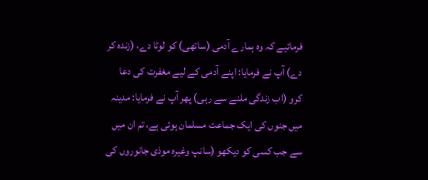فرمائیے کہ وہ ہمارے آدمی (ساتھی) کو لوٹا دے، (زندہ کر دے) آپ نے فرمایا: اپنے آدمی کے لیے مغفرت کی دعا کرو (اب زندگی ملنے سے رہی) پھر آپ نے فرمایا: مدینہ میں جنوں کی ایک جماعت مسلمان ہوئی ہے، تم ان میں سے جب کسی کو دیکھو (سانپ وغیرہ موذی جانوروں کی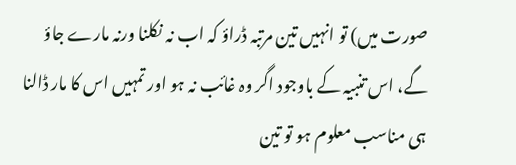صورت میں) تو انہیں تین مرتبہ ڈراؤ کہ اب نہ نکلنا ورنہ مارے جاؤ گے، اس تنبیہ کے باوجود اگر وہ غائب نہ ہو اور تمہیں اس کا مار ڈالنا ہی مناسب معلوم ہو تو تین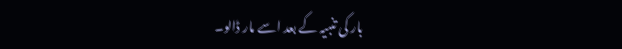بار کی تنبیہ کے بعد اسے مار ڈالو۔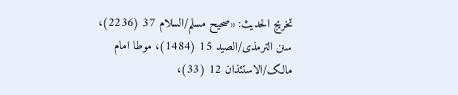تخریج الحدیث: «صحیح مسلم/السلام 37 (2236)، سنن الترمذی/الصید 15 (1484)، موطا امام مالک/الاستئذان 12 (33)،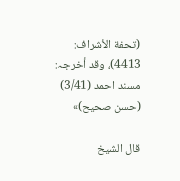(تحفة الأشراف: 4413)، وقد أخرجہ: مسند احمد (3/41) (حسن صحیح)»

قال الشيخ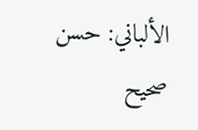الألباني: حسن صحيح